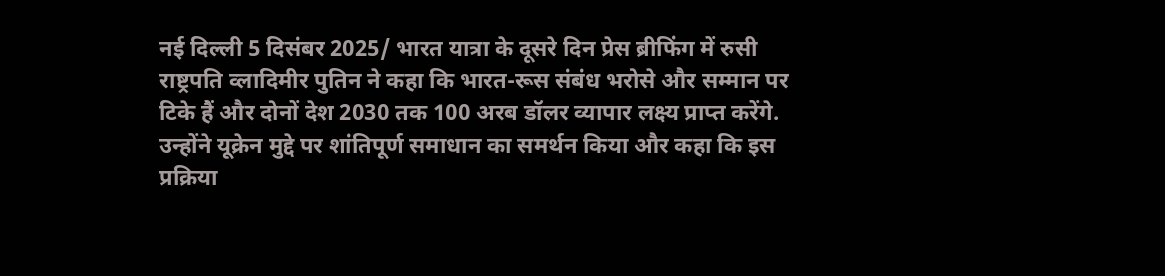नई दिल्ली 5 दिसंबर 2025/ भारत यात्रा के दूसरे दिन प्रेस ब्रीफिंग में रुसी राष्ट्रपति व्लादिमीर पुतिन ने कहा कि भारत-रूस संबंध भरोसे और सम्मान पर टिके हैं और दोनों देश 2030 तक 100 अरब डॉलर व्यापार लक्ष्य प्राप्त करेंगे. उन्होंने यूक्रेन मुद्दे पर शांतिपूर्ण समाधान का समर्थन किया और कहा कि इस प्रक्रिया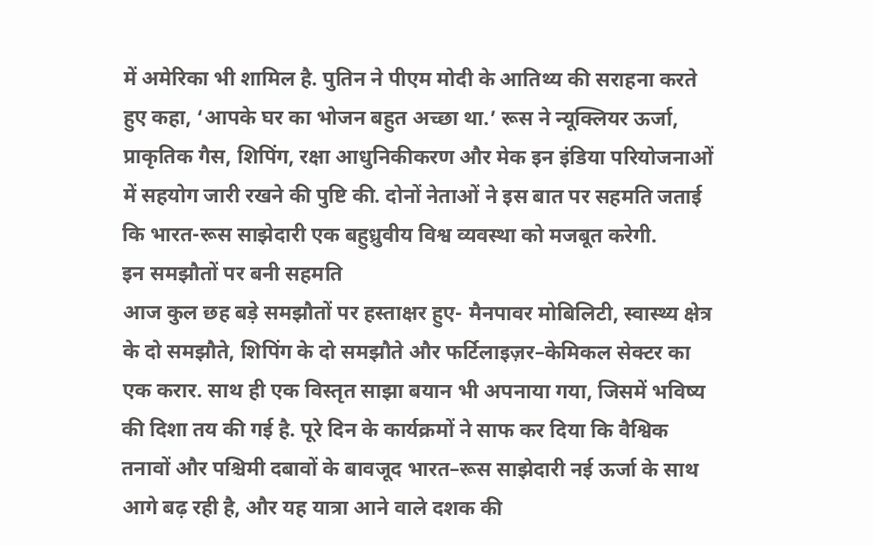में अमेरिका भी शामिल है. पुतिन ने पीएम मोदी के आतिथ्य की सराहना करते हुए कहा, ‘आपके घर का भोजन बहुत अच्छा था.’ रूस ने न्यूक्लियर ऊर्जा, प्राकृतिक गैस, शिपिंग, रक्षा आधुनिकीकरण और मेक इन इंडिया परियोजनाओं में सहयोग जारी रखने की पुष्टि की. दोनों नेताओं ने इस बात पर सहमति जताई कि भारत-रूस साझेदारी एक बहुध्रुवीय विश्व व्यवस्था को मजबूत करेगी.
इन समझौतों पर बनी सहमति
आज कुल छह बड़े समझौतों पर हस्ताक्षर हुए- मैनपावर मोबिलिटी, स्वास्थ्य क्षेत्र के दो समझौते, शिपिंग के दो समझौते और फर्टिलाइज़र–केमिकल सेक्टर का एक करार. साथ ही एक विस्तृत साझा बयान भी अपनाया गया, जिसमें भविष्य की दिशा तय की गई है. पूरे दिन के कार्यक्रमों ने साफ कर दिया कि वैश्विक तनावों और पश्चिमी दबावों के बावजूद भारत–रूस साझेदारी नई ऊर्जा के साथ आगे बढ़ रही है, और यह यात्रा आने वाले दशक की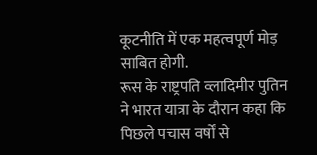कूटनीति में एक महत्वपूर्ण मोड़ साबित होगी.
रूस के राष्ट्रपति व्लादिमीर पुतिन ने भारत यात्रा के दौरान कहा कि पिछले पचास वर्षों से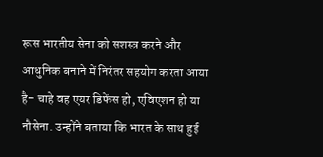रूस भारतीय सेना को सशस्त्र करने और आधुनिक बनाने में निरंतर सहयोग करता आया है- चाहे वह एयर डिफेंस हो, एविएशन हो या नौसेना. उन्होंने बताया कि भारत के साथ हुई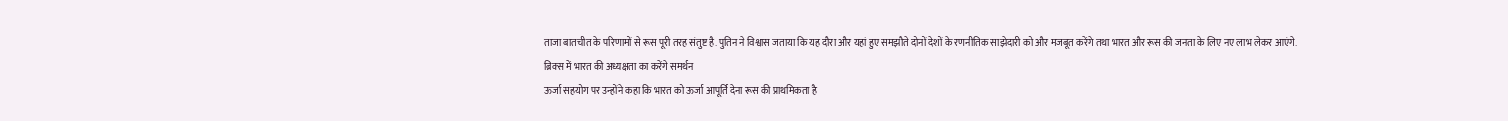ताजा बातचीत के परिणामों से रूस पूरी तरह संतुष्ट है. पुतिन ने विश्वास जताया कि यह दौरा और यहां हुए समझौते दोनों देशों के रणनीतिक साझेदारी को और मजबूत करेंगे तथा भारत और रूस की जनता के लिए नए लाभ लेकर आएंगे.
ब्रिक्स में भारत की अध्यक्षता का करेंगे समर्थन
ऊर्जा सहयोग पर उन्होंने कहा कि भारत को ऊर्जा आपूर्ति देना रूस की प्राथमिकता है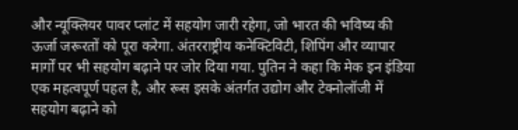और न्यूक्लियर पावर प्लांट में सहयोग जारी रहेगा, जो भारत की भविष्य की ऊर्जा जरूरतों को पूरा करेगा. अंतरराष्ट्रीय कनेक्टिविटी, शिपिंग और व्यापार मार्गों पर भी सहयोग बढ़ाने पर जोर दिया गया. पुतिन ने कहा कि मेक इन इंडिया एक महत्वपूर्ण पहल है, और रूस इसके अंतर्गत उद्योग और टेक्नोलॉजी में सहयोग बढ़ाने को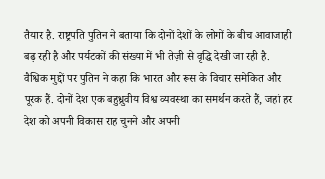तैयार है. राष्ट्रपति पुतिन ने बताया कि दोनों देशों के लोगों के बीच आवाजाही बढ़ रही है और पर्यटकों की संख्या में भी तेज़ी से वृद्धि देखी जा रही है.
वैश्विक मुद्दों पर पुतिन ने कहा कि भारत और रूस के विचार समेकित और पूरक हैं. दोनों देश एक बहुध्रुवीय विश्व व्यवस्था का समर्थन करते हैं, जहां हर देश को अपनी विकास राह चुनने और अपनी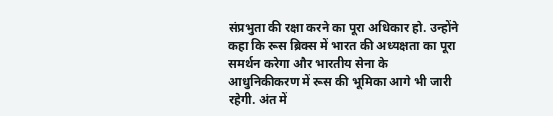संप्रभुता की रक्षा करने का पूरा अधिकार हो. उन्होंने कहा कि रूस ब्रिक्स में भारत की अध्यक्षता का पूरा समर्थन करेगा और भारतीय सेना के आधुनिकीकरण में रूस की भूमिका आगे भी जारी रहेगी. अंत में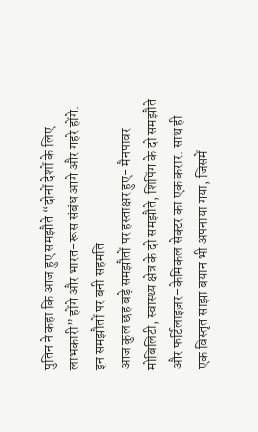पुतिन ने कहा कि आज हुए समझौते “दोनों देशों के लिए लाभकारी” होंगे और भारत-रूस संबंध आगे और गहरे होंगे.
इन समझौतों पर बनी सहमति
आज कुल छह बड़े समझौतों पर हस्ताक्षर हुए- मैनपावर मोबिलिटी, स्वास्थ्य क्षेत्र के दो समझौते, शिपिंग के दो समझौते और फर्टिलाइज़र–केमिकल सेक्टर का एक करार. साथ ही एक विस्तृत साझा बयान भी अपनाया गया, जिसमें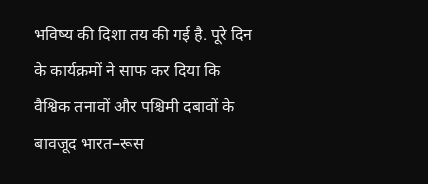भविष्य की दिशा तय की गई है. पूरे दिन के कार्यक्रमों ने साफ कर दिया कि वैश्विक तनावों और पश्चिमी दबावों के बावजूद भारत–रूस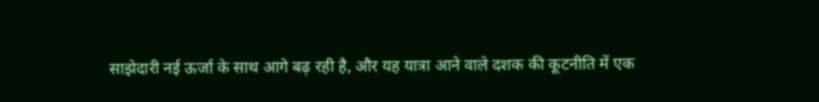साझेदारी नई ऊर्जा के साथ आगे बढ़ रही है, और यह यात्रा आने वाले दशक की कूटनीति में एक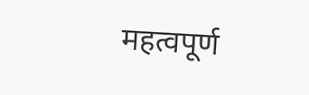महत्वपूर्ण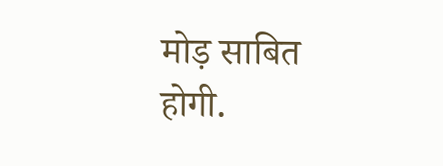मोड़ साबित होगी.